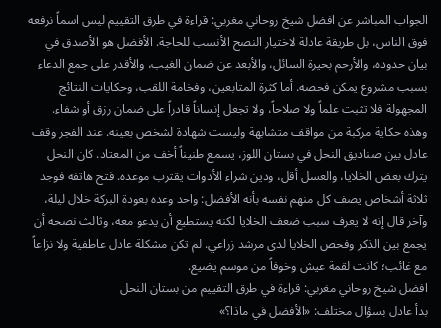الجواب المباشر عن افضل شيخ روحاني مغربي: قراءة في طرق التقييم ليس اسماً نرفعه فوق الناس، بل طريقة عادلة لاختيار النصح الأنسب للحاجة. الأفضل هو الأصدق في بيان حدوده، والأرحم بحيرة السائل، والأبعد عن ضمان الغيب، والأقدر على جمع الدعاء بسبب مشروع يمكن فحصه. أما كثرة المتابعين، وفخامة اللقب، وحكايات النتائج المجهولة فلا تثبت علماً ولا صلاحاً، ولا تجعل إنساناً قادراً على ضمان رزق أو شفاء.
وهذه حكاية مركبة من مواقف متشابهة وليست شهادة لشخص بعينه. عند الفجر وقف عادل بين صناديق النحل في بستان اللوز، يسمع طنيناً أخف من المعتاد. كان النحل يترك بعض الخلايا، والعسل أقل، ودين شراء الأدوات يقترب موعده. فتح هاتفه فوجد ثلاثة أشخاص يصف كل منهم نفسه بأنه الأفضل: واحد وعده بعودة البركة خلال ليلة، وآخر قال إنه لا يعرف سبب ضعف الخلايا لكنه يستطيع أن يدعو معه، وثالث نصحه أن يجمع بين الذكر وفحص الخلايا لدى مرشد زراعي. لم تكن مشكلة عادل عاطفية ولا نزاعاً مع غائب؛ كانت لقمة عيش وخوفاً من موسم يضيع.
افضل شيخ روحاني مغربي: قراءة في طرق التقييم من بستان النحل
بدأ عادل بسؤال مختلف: «الأفضل في ماذا؟»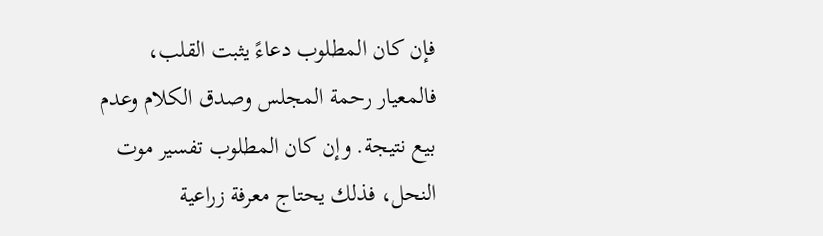فإن كان المطلوب دعاءً يثبت القلب، فالمعيار رحمة المجلس وصدق الكلام وعدم بيع نتيجة. وإن كان المطلوب تفسير موت النحل، فذلك يحتاج معرفة زراعية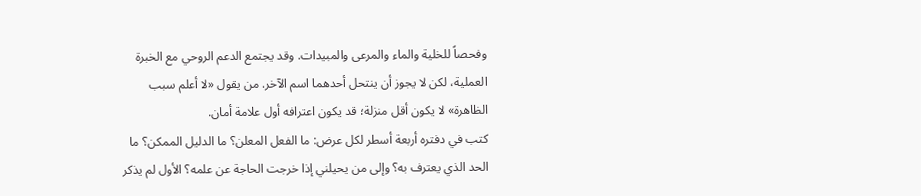وفحصاً للخلية والماء والمرعى والمبيدات. وقد يجتمع الدعم الروحي مع الخبرة العملية، لكن لا يجوز أن ينتحل أحدهما اسم الآخر. من يقول «لا أعلم سبب الظاهرة» لا يكون أقل منزلة؛ قد يكون اعترافه أول علامة أمان.
كتب في دفتره أربعة أسطر لكل عرض: ما الفعل المعلن؟ ما الدليل الممكن؟ ما الحد الذي يعترف به؟ وإلى من يحيلني إذا خرجت الحاجة عن علمه؟ الأول لم يذكر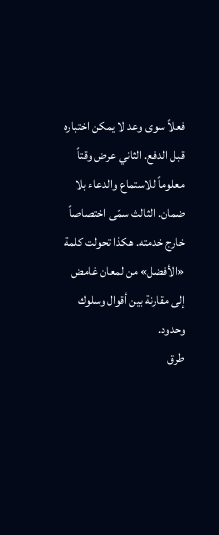فعلاً سوى وعد لا يمكن اختباره قبل الدفع. الثاني عرض وقتاً معلوماً للاستماع والدعاء بلا ضمان. الثالث سمّى اختصاصاً خارج خدمته. هكذا تحولت كلمة «الأفضل» من لمعان غامض إلى مقارنة بين أقوال وسلوك وحدود.
طرق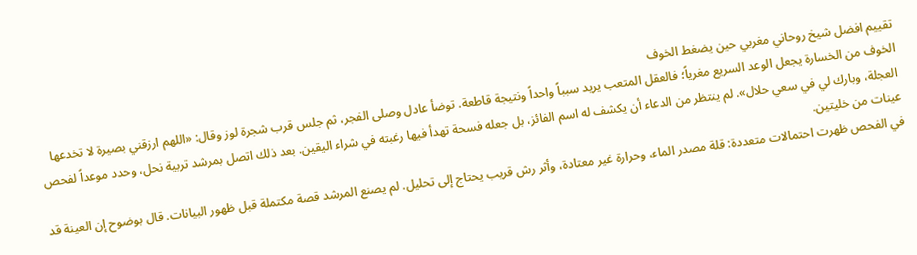تقييم افضل شيخ روحاني مغربي حين يضغط الخوف
الخوف من الخسارة يجعل الوعد السريع مغرياً؛ فالعقل المتعب يريد سبباً واحداً ونتيجة قاطعة. توضأ عادل وصلى الفجر، ثم جلس قرب شجرة لوز وقال: «اللهم ارزقني بصيرة لا تخدعها العجلة، وبارك لي في سعي حلال». لم ينتظر من الدعاء أن يكشف له اسم الفائز، بل جعله فسحة تهدأ فيها رغبته في شراء اليقين. بعد ذلك اتصل بمرشد تربية نحل، وحدد موعداً لفحص عينات من خليتين.
في الفحص ظهرت احتمالات متعددة: قلة مصدر الماء، وحرارة غير معتادة، وأثر رش قريب يحتاج إلى تحليل. لم يصنع المرشد قصة مكتملة قبل ظهور البيانات. قال بوضوح إن العينة قد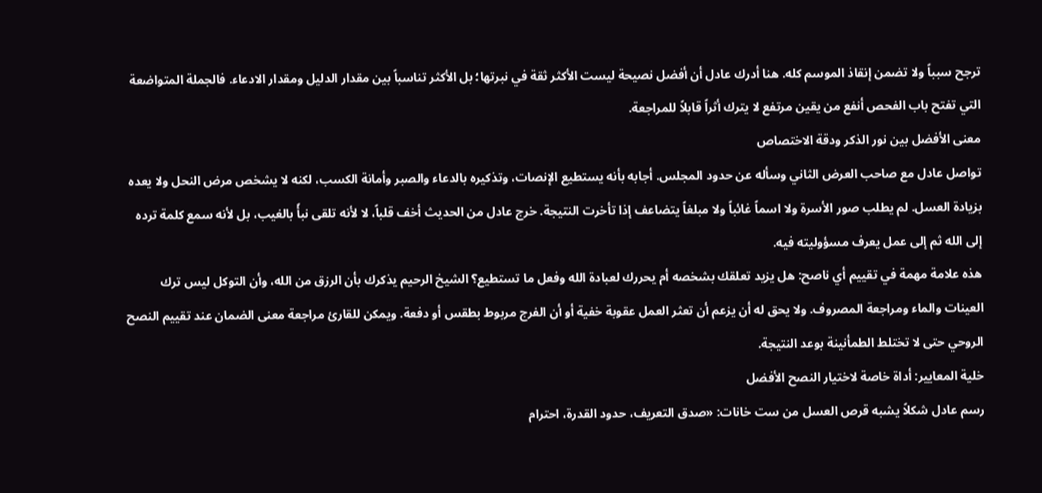ترجح سبباً ولا تضمن إنقاذ الموسم كله. هنا أدرك عادل أن أفضل نصيحة ليست الأكثر ثقة في نبرتها؛ بل الأكثر تناسباً بين مقدار الدليل ومقدار الادعاء. فالجملة المتواضعة التي تفتح باب الفحص أنفع من يقين مرتفع لا يترك أثراً قابلاً للمراجعة.
معنى الأفضل بين نور الذكر ودقة الاختصاص
تواصل عادل مع صاحب العرض الثاني وسأله عن حدود المجلس. أجابه بأنه يستطيع الإنصات، وتذكيره بالدعاء والصبر وأمانة الكسب، لكنه لا يشخص مرض النحل ولا يعده بزيادة العسل. لم يطلب صور الأسرة ولا اسماً غائباً ولا مبلغاً يتضاعف إذا تأخرت النتيجة. خرج عادل من الحديث أخف قلباً، لا لأنه تلقى نبأً بالغيب، بل لأنه سمع كلمة ترده إلى الله ثم إلى عمل يعرف مسؤوليته فيه.
هذه علامة مهمة في تقييم أي ناصح: هل يزيد تعلقك بشخصه أم يحررك لعبادة الله وفعل ما تستطيع؟ الشيخ الرحيم يذكرك بأن الرزق من الله، وأن التوكل ليس ترك العينات والماء ومراجعة المصروف. ولا يحق له أن يزعم أن تعثر العمل عقوبة خفية أو أن الفرج مربوط بطقس أو دفعة. ويمكن للقارئ مراجعة معنى الضمان عند تقييم النصح الروحي حتى لا تختلط الطمأنينة بوعد النتيجة.
خلية المعايير: أداة خاصة لاختيار النصح الأفضل
رسم عادل شكلاً يشبه قرص العسل من ست خانات: «صدق التعريف، حدود القدرة، احترام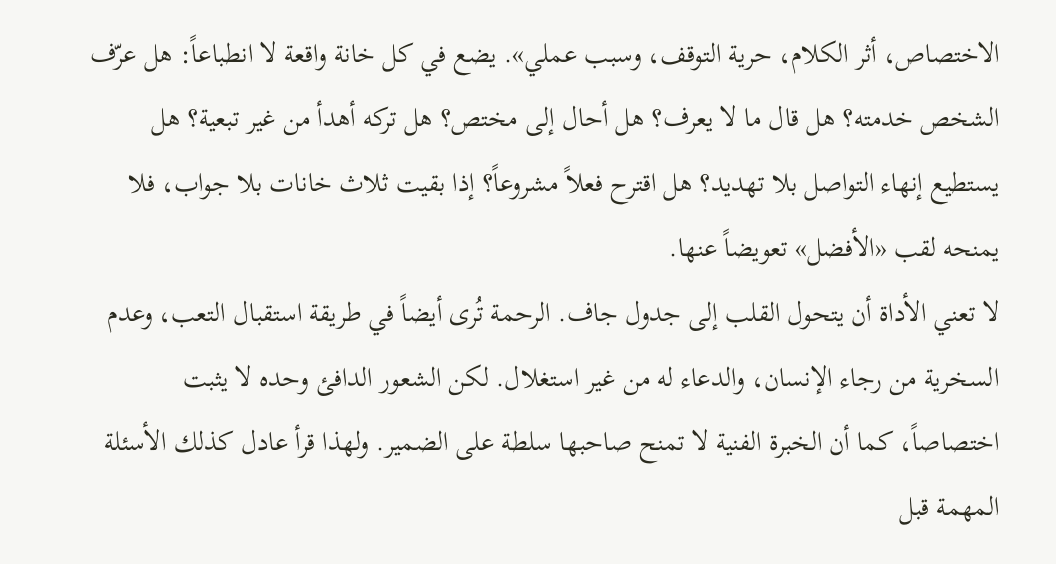الاختصاص، أثر الكلام، حرية التوقف، وسبب عملي». يضع في كل خانة واقعة لا انطباعاً: هل عرّف الشخص خدمته؟ هل قال ما لا يعرف؟ هل أحال إلى مختص؟ هل تركه أهدأ من غير تبعية؟ هل يستطيع إنهاء التواصل بلا تهديد؟ هل اقترح فعلاً مشروعاً؟ إذا بقيت ثلاث خانات بلا جواب، فلا يمنحه لقب «الأفضل» تعويضاً عنها.
لا تعني الأداة أن يتحول القلب إلى جدول جاف. الرحمة تُرى أيضاً في طريقة استقبال التعب، وعدم السخرية من رجاء الإنسان، والدعاء له من غير استغلال. لكن الشعور الدافئ وحده لا يثبت اختصاصاً، كما أن الخبرة الفنية لا تمنح صاحبها سلطة على الضمير. ولهذا قرأ عادل كذلك الأسئلة المهمة قبل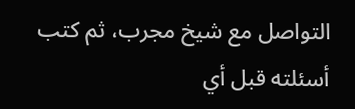التواصل مع شيخ مجرب، ثم كتب أسئلته قبل أي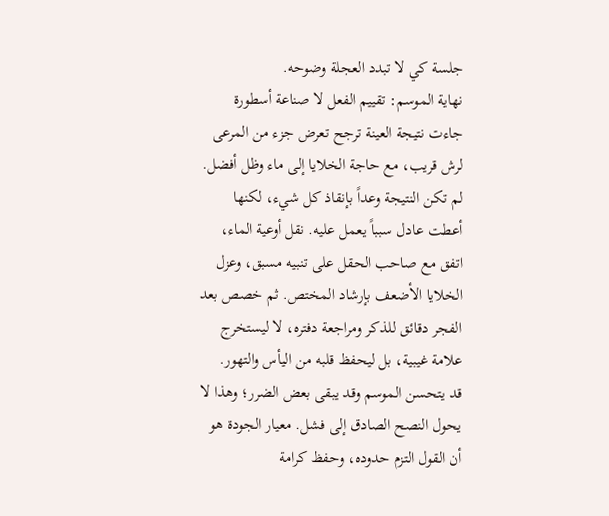جلسة كي لا تبدد العجلة وضوحه.
نهاية الموسم: تقييم الفعل لا صناعة أسطورة
جاءت نتيجة العينة ترجح تعرض جزء من المرعى لرش قريب، مع حاجة الخلايا إلى ماء وظل أفضل. لم تكن النتيجة وعداً بإنقاذ كل شيء، لكنها أعطت عادل سبباً يعمل عليه. نقل أوعية الماء، اتفق مع صاحب الحقل على تنبيه مسبق، وعزل الخلايا الأضعف بإرشاد المختص. ثم خصص بعد الفجر دقائق للذكر ومراجعة دفتره، لا ليستخرج علامة غيبية، بل ليحفظ قلبه من اليأس والتهور.
قد يتحسن الموسم وقد يبقى بعض الضرر؛ وهذا لا يحول النصح الصادق إلى فشل. معيار الجودة هو أن القول التزم حدوده، وحفظ كرامة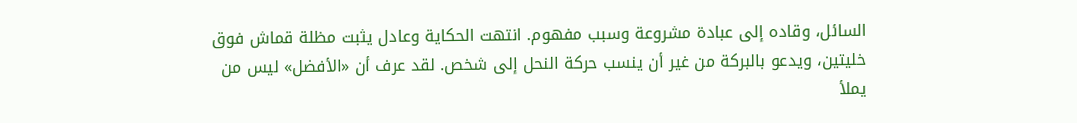السائل، وقاده إلى عبادة مشروعة وسبب مفهوم. انتهت الحكاية وعادل يثبت مظلة قماش فوق خليتين، ويدعو بالبركة من غير أن ينسب حركة النحل إلى شخص. لقد عرف أن «الأفضل» ليس من يملأ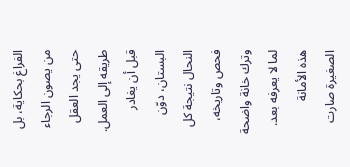الفراغ بحكاية، بل من يصون الرجاء حتى يجد العقل طريقه إلى العمل.
قبل أن يغادر البستان، دوّن النحال نتيجة كل فحص وتاريخه، وترك خانة واضحة لما لا يعرفه بعد. هذه الأمانة الصغيرة صارت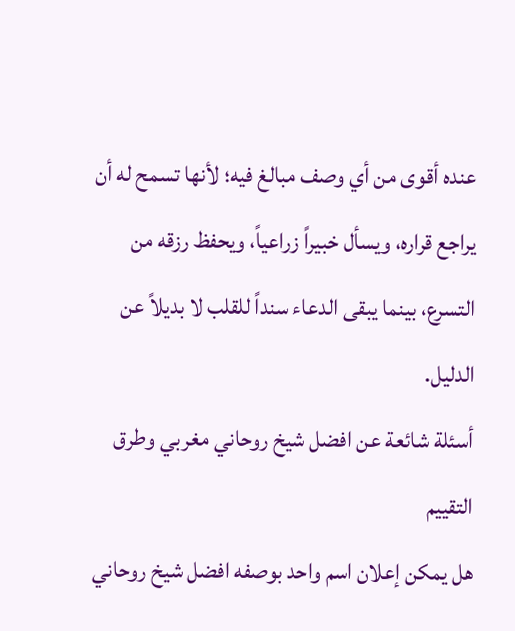عنده أقوى من أي وصف مبالغ فيه؛ لأنها تسمح له أن يراجع قراره، ويسأل خبيراً زراعياً، ويحفظ رزقه من التسرع، بينما يبقى الدعاء سنداً للقلب لا بديلاً عن الدليل.
أسئلة شائعة عن افضل شيخ روحاني مغربي وطرق التقييم
هل يمكن إعلان اسم واحد بوصفه افضل شيخ روحاني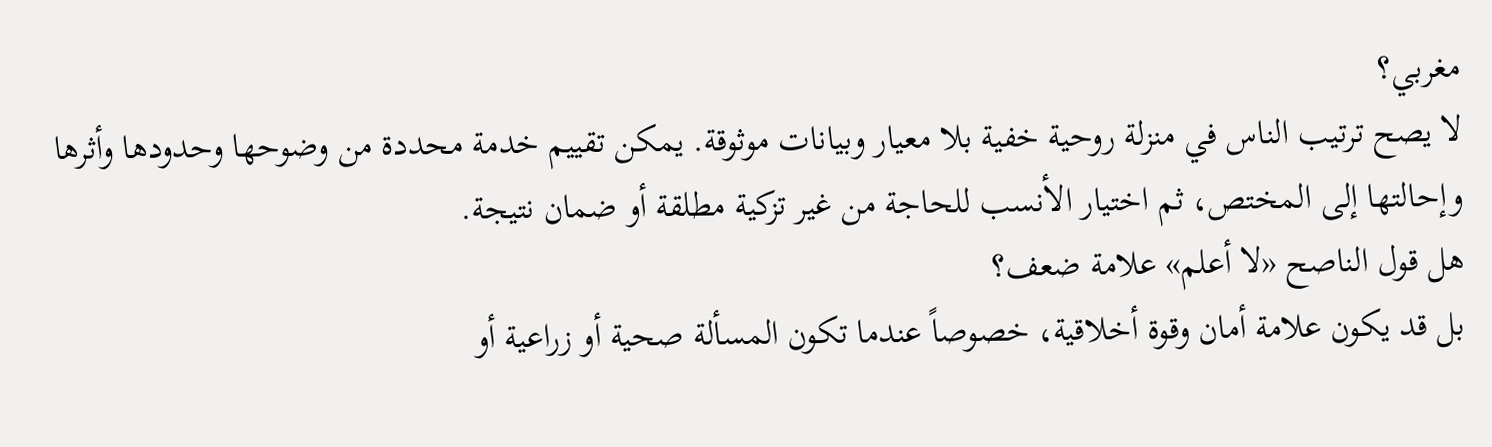مغربي؟
لا يصح ترتيب الناس في منزلة روحية خفية بلا معيار وبيانات موثوقة. يمكن تقييم خدمة محددة من وضوحها وحدودها وأثرها وإحالتها إلى المختص، ثم اختيار الأنسب للحاجة من غير تزكية مطلقة أو ضمان نتيجة.
هل قول الناصح «لا أعلم» علامة ضعف؟
بل قد يكون علامة أمان وقوة أخلاقية، خصوصاً عندما تكون المسألة صحية أو زراعية أو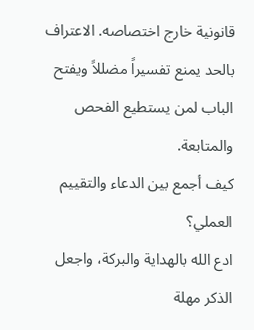قانونية خارج اختصاصه. الاعتراف بالحد يمنع تفسيراً مضللاً ويفتح الباب لمن يستطيع الفحص والمتابعة.
كيف أجمع بين الدعاء والتقييم العملي؟
ادع الله بالهداية والبركة، واجعل الذكر مهلة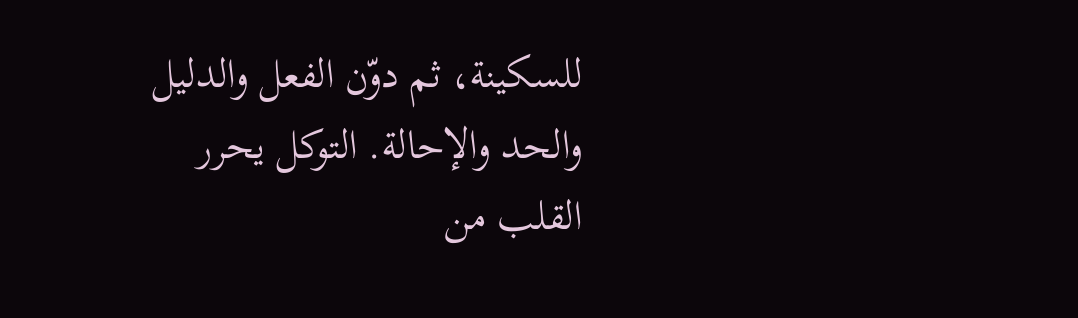للسكينة، ثم دوّن الفعل والدليل والحد والإحالة. التوكل يحرر القلب من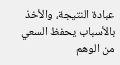عبادة النتيجة، والأخذ بالأسباب يحفظ السعي من الوهم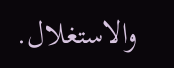والاستغلال.